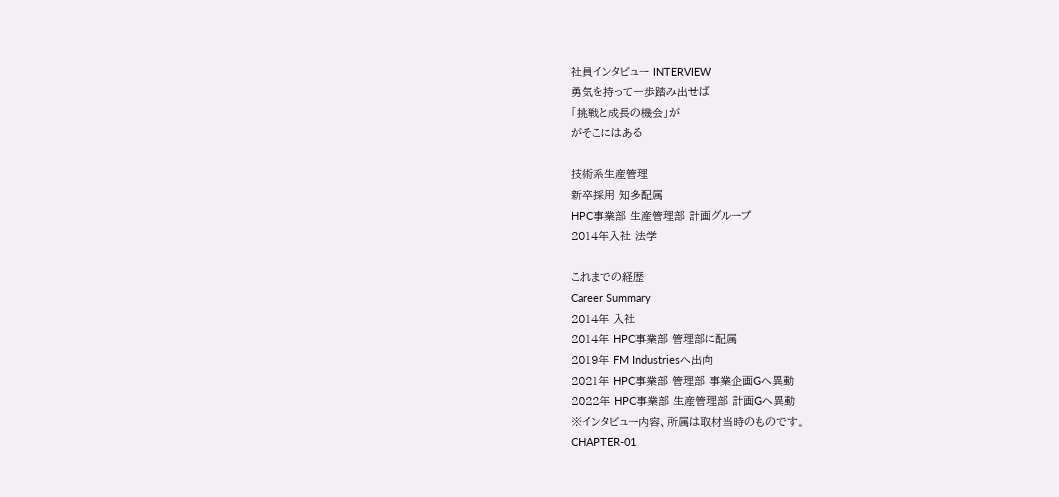社員インタビュー INTERVIEW
勇気を持って一歩踏み出せば
「挑戦と成長の機会」が
がそこにはある

技術系生産管理
新卒採用 知多配属
HPC事業部 生産管理部 計画グループ
2014年入社 法学

これまでの経歴
Career Summary
2014年 入社
2014年 HPC事業部 管理部に配属
2019年 FM Industriesへ出向
2021年 HPC事業部 管理部 事業企画Gへ異動
2022年 HPC事業部 生産管理部 計画Gへ異動
※インタビュー内容、所属は取材当時のものです。
CHAPTER-01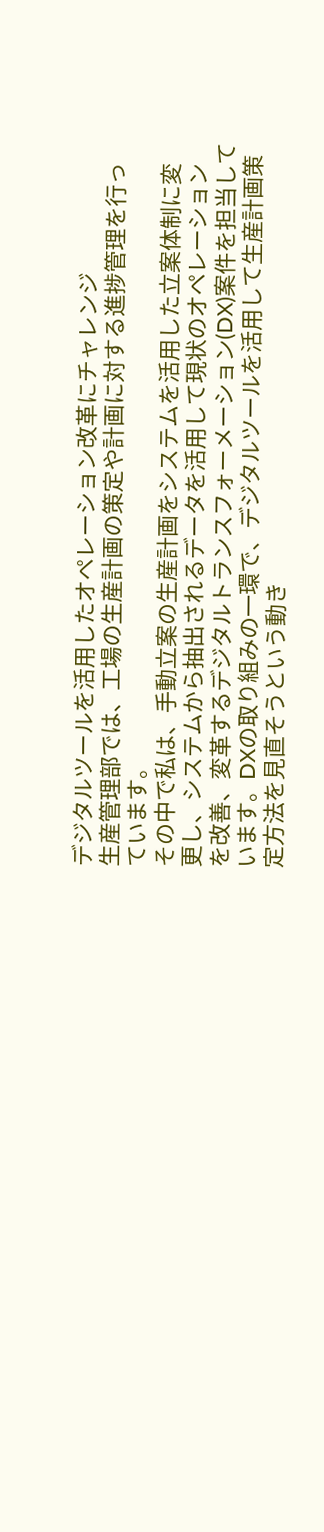デジタルツールを活用したオペレーション改革にチャレンジ
生産管理部では、工場の生産計画の策定や計画に対する進捗管理を行っています。
その中で私は、手動立案の生産計画をシステムを活用した立案体制に変更し、システムから抽出されるデータを活用して現状のオペレーションを改善、変革するデジタルトランスフォーメーション(DX)案件を担当しています。DXの取り組みの一環で、デジタルツールを活用して生産計画策定方法を見直そうという動き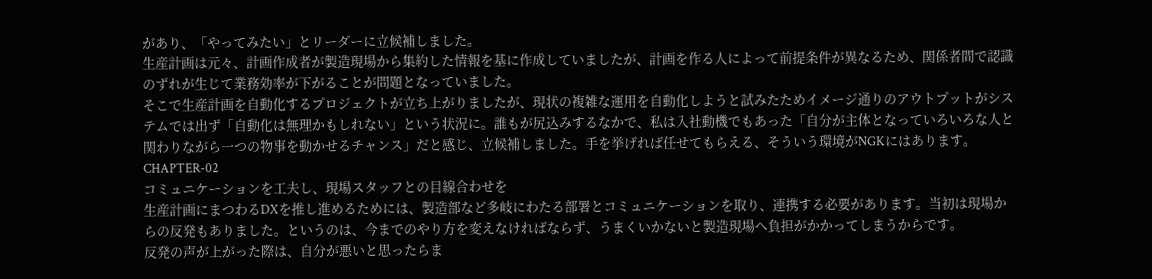があり、「やってみたい」とリーダーに立候補しました。
生産計画は元々、計画作成者が製造現場から集約した情報を基に作成していましたが、計画を作る人によって前提条件が異なるため、関係者間で認識のずれが生じて業務効率が下がることが問題となっていました。
そこで生産計画を自動化するプロジェクトが立ち上がりましたが、現状の複雑な運用を自動化しようと試みたためイメージ通りのアウトプットがシステムでは出ず「自動化は無理かもしれない」という状況に。誰もが尻込みするなかで、私は入社動機でもあった「自分が主体となっていろいろな人と関わりながら一つの物事を動かせるチャンス」だと感じ、立候補しました。手を挙げれば任せてもらえる、そういう環境がNGKにはあります。
CHAPTER-02
コミュニケーションを工夫し、現場スタッフとの目線合わせを
生産計画にまつわるDXを推し進めるためには、製造部など多岐にわたる部署とコミュニケーションを取り、連携する必要があります。当初は現場からの反発もありました。というのは、今までのやり方を変えなければならず、うまくいかないと製造現場へ負担がかかってしまうからです。
反発の声が上がった際は、自分が悪いと思ったらま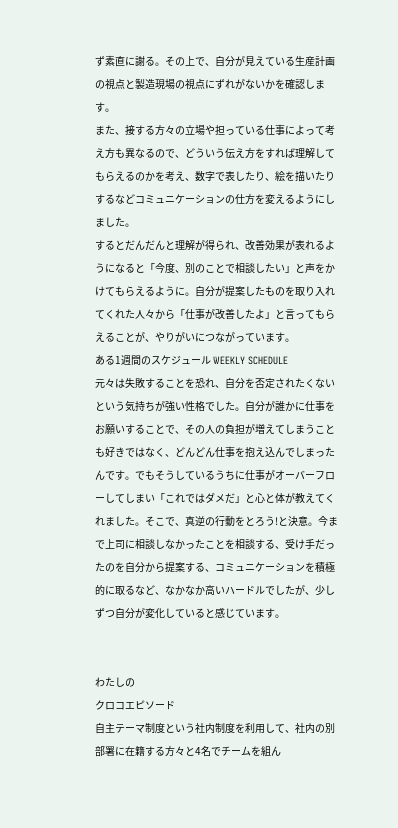ず素直に謝る。その上で、自分が見えている生産計画の視点と製造現場の視点にずれがないかを確認します。
また、接する方々の立場や担っている仕事によって考え方も異なるので、どういう伝え方をすれば理解してもらえるのかを考え、数字で表したり、絵を描いたりするなどコミュニケーションの仕方を変えるようにしました。
するとだんだんと理解が得られ、改善効果が表れるようになると「今度、別のことで相談したい」と声をかけてもらえるように。自分が提案したものを取り入れてくれた人々から「仕事が改善したよ」と言ってもらえることが、やりがいにつながっています。
ある1週間のスケジュール WEEKLY SCHEDULE
元々は失敗することを恐れ、自分を否定されたくないという気持ちが強い性格でした。自分が誰かに仕事をお願いすることで、その人の負担が増えてしまうことも好きではなく、どんどん仕事を抱え込んでしまったんです。でもそうしているうちに仕事がオーバーフローしてしまい「これではダメだ」と心と体が教えてくれました。そこで、真逆の行動をとろう!と決意。今まで上司に相談しなかったことを相談する、受け手だったのを自分から提案する、コミュニケーションを積極的に取るなど、なかなか高いハードルでしたが、少しずつ自分が変化していると感じています。


わたしの
クロコエピソード
自主テーマ制度という社内制度を利用して、社内の別部署に在籍する方々と4名でチームを組ん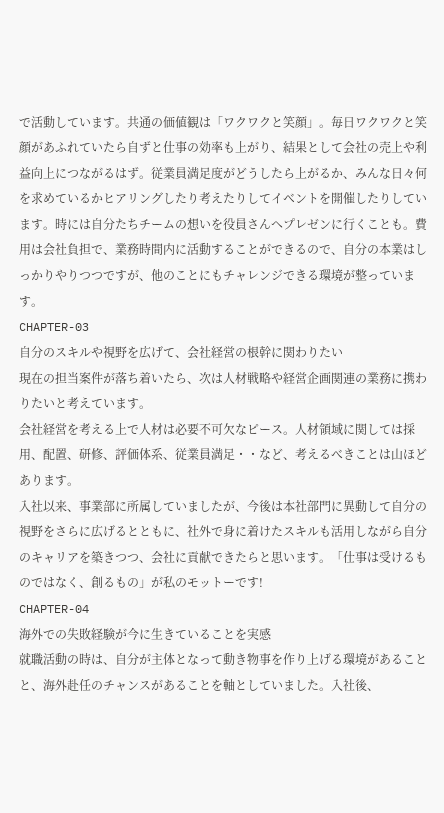で活動しています。共通の価値観は「ワクワクと笑顔」。毎日ワクワクと笑顔があふれていたら自ずと仕事の効率も上がり、結果として会社の売上や利益向上につながるはず。従業員満足度がどうしたら上がるか、みんな日々何を求めているかヒアリングしたり考えたりしてイベントを開催したりしています。時には自分たちチームの想いを役員さんへプレゼンに行くことも。費用は会社負担で、業務時間内に活動することができるので、自分の本業はしっかりやりつつですが、他のことにもチャレンジできる環境が整っています。
CHAPTER-03
自分のスキルや視野を広げて、会社経営の根幹に関わりたい
現在の担当案件が落ち着いたら、次は人材戦略や経営企画関連の業務に携わりたいと考えています。
会社経営を考える上で人材は必要不可欠なピース。人材領域に関しては採用、配置、研修、評価体系、従業員満足・・など、考えるべきことは山ほどあります。
入社以来、事業部に所属していましたが、今後は本社部門に異動して自分の視野をさらに広げるとともに、社外で身に着けたスキルも活用しながら自分のキャリアを築きつつ、会社に貢献できたらと思います。「仕事は受けるものではなく、創るもの」が私のモットーです!
CHAPTER-04
海外での失敗経験が今に生きていることを実感
就職活動の時は、自分が主体となって動き物事を作り上げる環境があることと、海外赴任のチャンスがあることを軸としていました。入社後、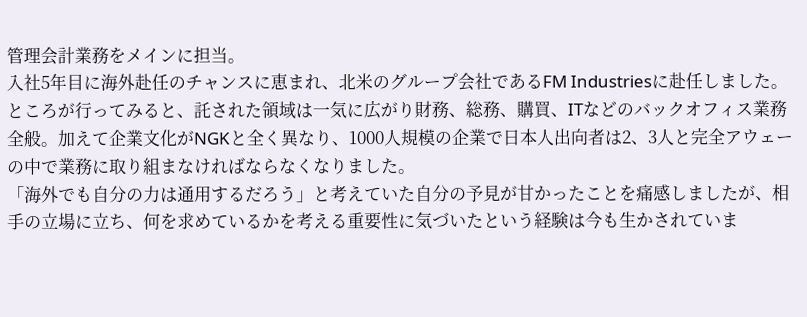管理会計業務をメインに担当。
入社5年目に海外赴任のチャンスに恵まれ、北米のグループ会社であるFM Industriesに赴任しました。ところが行ってみると、託された領域は一気に広がり財務、総務、購買、ITなどのバックオフィス業務全般。加えて企業文化がNGKと全く異なり、1000人規模の企業で日本人出向者は2、3人と完全アウェーの中で業務に取り組まなければならなくなりました。
「海外でも自分の力は通用するだろう」と考えていた自分の予見が甘かったことを痛感しましたが、相手の立場に立ち、何を求めているかを考える重要性に気づいたという経験は今も生かされていま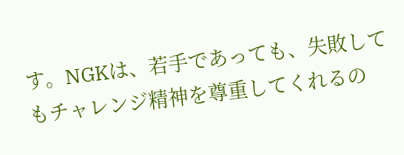す。NGKは、若手であっても、失敗してもチャレンジ精神を尊重してくれるの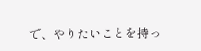で、やりたいことを持っ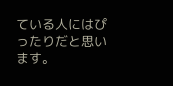ている人にはぴったりだと思います。